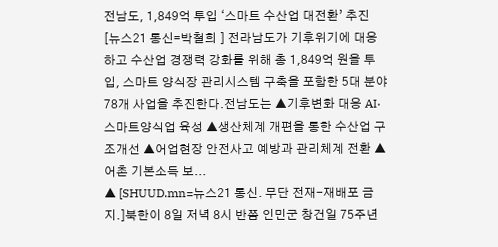전남도, 1,849억 투입 ‘스마트 수산업 대전환’ 추진
[뉴스21 통신=박철희 ] 전라남도가 기후위기에 대응하고 수산업 경쟁력 강화를 위해 총 1,849억 원을 투입, 스마트 양식장 관리시스템 구축을 포함한 5대 분야 78개 사업을 추진한다.전남도는 ▲기후변화 대응 AI·스마트양식업 육성 ▲생산체계 개편을 통한 수산업 구조개선 ▲어업현장 안전사고 예방과 관리체계 전환 ▲어촌 기본소득 보...
▲ [SHUUD.mn=뉴스21 통신. 무단 전재-재배포 금지.]북한이 8일 저녁 8시 반쯤 인민군 창건일 75주년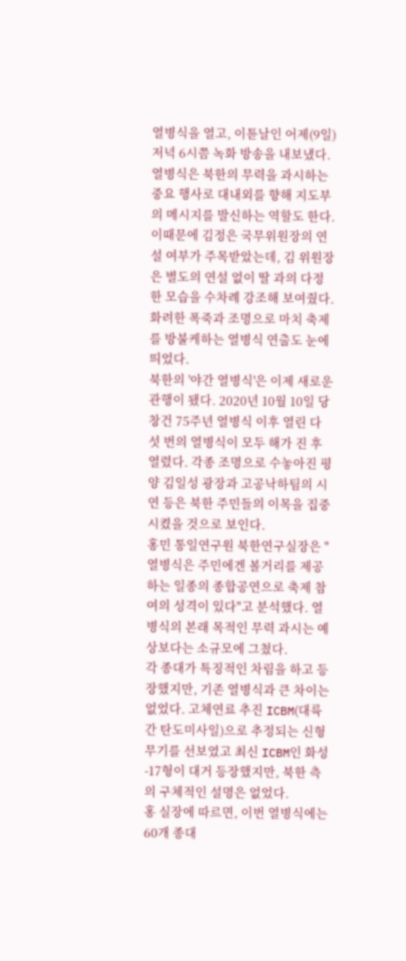열병식을 열고, 이튿날인 어제(9일) 저녁 6시쯤 녹화 방송을 내보냈다.
열병식은 북한의 무력을 과시하는 중요 행사로 대내외를 향해 지도부의 메시지를 발신하는 역할도 한다.
이때문에 김정은 국무위원장의 연설 여부가 주목받았는데, 김 위원장은 별도의 연설 없이 딸 과의 다정한 모습을 수차례 강조해 보여줬다.
화려한 폭죽과 조명으로 마치 축제를 방불케하는 열병식 연출도 눈에 띄었다.
북한의 '야간 열병식'은 이제 새로운 관행이 됐다. 2020년 10월 10일 당창건 75주년 열병식 이후 열린 다섯 번의 열병식이 모두 해가 진 후 열렸다. 각종 조명으로 수놓아진 평양 김일성 광장과 고공낙하팀의 시연 등은 북한 주민들의 이목을 집중시켰을 것으로 보인다.
홍민 통일연구원 북한연구실장은 "열병식은 주민에겐 볼거리를 제공하는 일종의 종합공연으로 축제 참여의 성격이 있다"고 분석했다. 열병식의 본래 목적인 무력 과시는 예상보다는 소규모에 그쳤다.
각 종대가 특징적인 차림을 하고 등장했지만, 기존 열병식과 큰 차이는 없었다. 고체연료 추진 ICBM(대륙간 탄도미사일)으로 추정되는 신형 무기를 선보였고 최신 ICBM인 화성-17형이 대거 등장했지만, 북한 측의 구체적인 설명은 없었다.
홍 실장에 따르면, 이번 열병식에는 60개 종대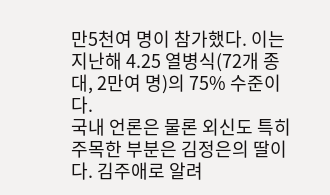만5천여 명이 참가했다. 이는 지난해 4.25 열병식(72개 종대, 2만여 명)의 75% 수준이다.
국내 언론은 물론 외신도 특히 주목한 부분은 김정은의 딸이다. 김주애로 알려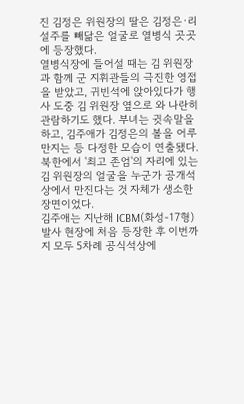진 김정은 위원장의 딸은 김정은·리설주를 빼닮은 얼굴로 열병식 곳곳에 등장했다.
열병식장에 들어설 때는 김 위원장과 함께 군 지휘관들의 극진한 영접을 받았고, 귀빈석에 앉아있다가 행사 도중 김 위원장 옆으로 와 나란히 관람하기도 했다. 부녀는 귓속말을 하고, 김주애가 김정은의 볼을 어루만지는 등 다정한 모습이 연출됐다.
북한에서 '최고 존엄'의 자리에 있는 김 위원장의 얼굴을 누군가 공개석상에서 만진다는 것 자체가 생소한 장면이었다.
김주애는 지난해 ICBM(화성-17형) 발사 현장에 처음 등장한 후 이번까지 모두 5차례 공식석상에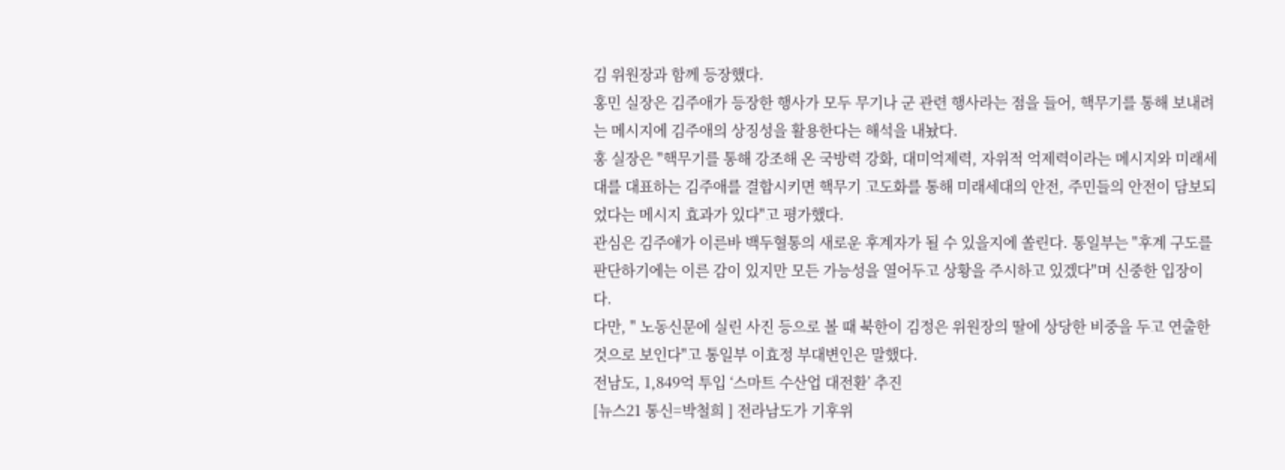김 위원장과 함께 등장했다.
홍민 실장은 김주애가 등장한 행사가 모두 무기나 군 관련 행사라는 점을 들어, 핵무기를 통해 보내려는 메시지에 김주애의 상징성을 활용한다는 해석을 내놨다.
홍 실장은 "핵무기를 통해 강조해 온 국방력 강화, 대미억제력, 자위적 억제력이라는 메시지와 미래세대를 대표하는 김주애를 결합시키면 핵무기 고도화를 통해 미래세대의 안전, 주민들의 안전이 담보되었다는 메시지 효과가 있다"고 평가했다.
관심은 김주애가 이른바 백두혈통의 새로운 후계자가 될 수 있을지에 쏠린다. 통일부는 "후계 구도를 판단하기에는 이른 감이 있지만 모든 가능성을 열어두고 상황을 주시하고 있겠다"며 신중한 입장이다.
다만, " 노동신문에 실린 사진 등으로 볼 때 북한이 김정은 위원장의 딸에 상당한 비중을 두고 연출한 것으로 보인다"고 통일부 이효정 부대변인은 말했다.
전남도, 1,849억 투입 ‘스마트 수산업 대전환’ 추진
[뉴스21 통신=박철희 ] 전라남도가 기후위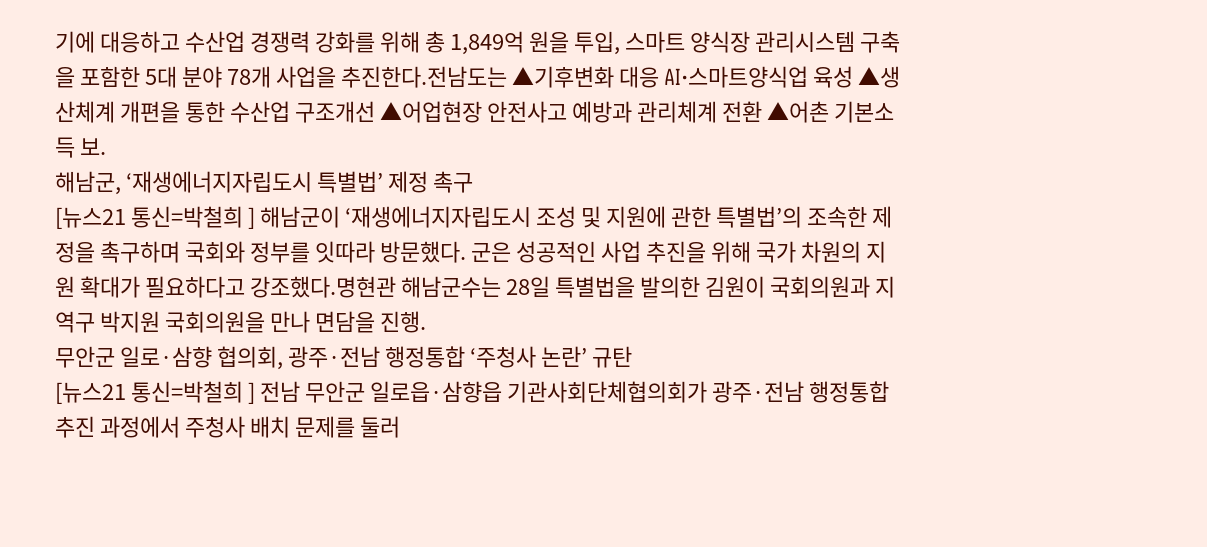기에 대응하고 수산업 경쟁력 강화를 위해 총 1,849억 원을 투입, 스마트 양식장 관리시스템 구축을 포함한 5대 분야 78개 사업을 추진한다.전남도는 ▲기후변화 대응 AI·스마트양식업 육성 ▲생산체계 개편을 통한 수산업 구조개선 ▲어업현장 안전사고 예방과 관리체계 전환 ▲어촌 기본소득 보.
해남군, ‘재생에너지자립도시 특별법’ 제정 촉구
[뉴스21 통신=박철희 ] 해남군이 ‘재생에너지자립도시 조성 및 지원에 관한 특별법’의 조속한 제정을 촉구하며 국회와 정부를 잇따라 방문했다. 군은 성공적인 사업 추진을 위해 국가 차원의 지원 확대가 필요하다고 강조했다.명현관 해남군수는 28일 특별법을 발의한 김원이 국회의원과 지역구 박지원 국회의원을 만나 면담을 진행.
무안군 일로·삼향 협의회, 광주·전남 행정통합 ‘주청사 논란’ 규탄
[뉴스21 통신=박철희 ] 전남 무안군 일로읍·삼향읍 기관사회단체협의회가 광주·전남 행정통합 추진 과정에서 주청사 배치 문제를 둘러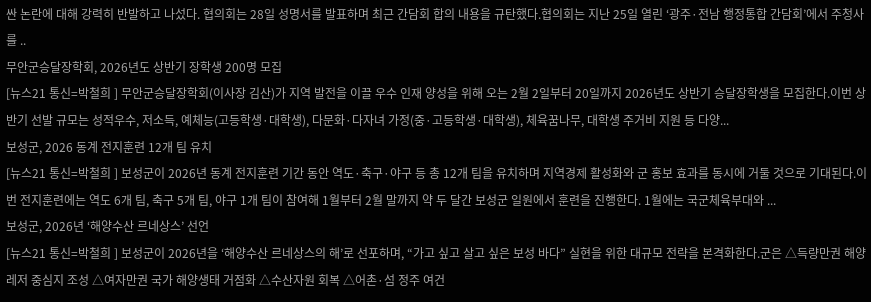싼 논란에 대해 강력히 반발하고 나섰다. 협의회는 28일 성명서를 발표하며 최근 간담회 합의 내용을 규탄했다.협의회는 지난 25일 열린 ‘광주·전남 행정통합 간담회’에서 주청사를 ..
무안군승달장학회, 2026년도 상반기 장학생 200명 모집
[뉴스21 통신=박철희 ] 무안군승달장학회(이사장 김산)가 지역 발전을 이끌 우수 인재 양성을 위해 오는 2월 2일부터 20일까지 2026년도 상반기 승달장학생을 모집한다.이번 상반기 선발 규모는 성적우수, 저소득, 예체능(고등학생·대학생), 다문화·다자녀 가정(중·고등학생·대학생), 체육꿈나무, 대학생 주거비 지원 등 다양...
보성군, 2026 동계 전지훈련 12개 팀 유치
[뉴스21 통신=박철희 ] 보성군이 2026년 동계 전지훈련 기간 동안 역도·축구·야구 등 총 12개 팀을 유치하며 지역경제 활성화와 군 홍보 효과를 동시에 거둘 것으로 기대된다.이번 전지훈련에는 역도 6개 팀, 축구 5개 팀, 야구 1개 팀이 참여해 1월부터 2월 말까지 약 두 달간 보성군 일원에서 훈련을 진행한다. 1월에는 국군체육부대와 ...
보성군, 2026년 ‘해양수산 르네상스’ 선언
[뉴스21 통신=박철희 ] 보성군이 2026년을 ‘해양수산 르네상스의 해’로 선포하며, “가고 싶고 살고 싶은 보성 바다” 실현을 위한 대규모 전략을 본격화한다.군은 △득량만권 해양레저 중심지 조성 △여자만권 국가 해양생태 거점화 △수산자원 회복 △어촌·섬 정주 여건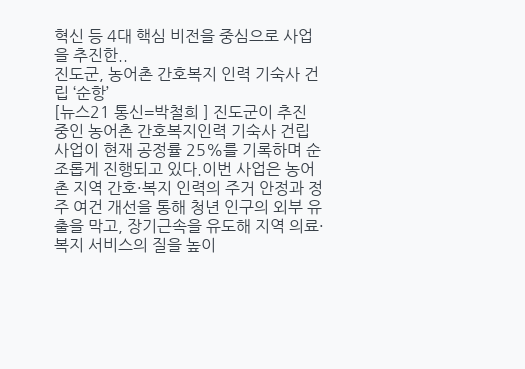혁신 등 4대 핵심 비전을 중심으로 사업을 추진한..
진도군, 농어촌 간호복지 인력 기숙사 건립 ‘순항’
[뉴스21 통신=박철희 ] 진도군이 추진 중인 농어촌 간호복지인력 기숙사 건립사업이 현재 공정률 25%를 기록하며 순조롭게 진행되고 있다.이번 사업은 농어촌 지역 간호·복지 인력의 주거 안정과 정주 여건 개선을 통해 청년 인구의 외부 유출을 막고, 장기근속을 유도해 지역 의료·복지 서비스의 질을 높이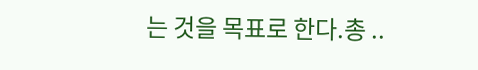는 것을 목표로 한다.총 ..